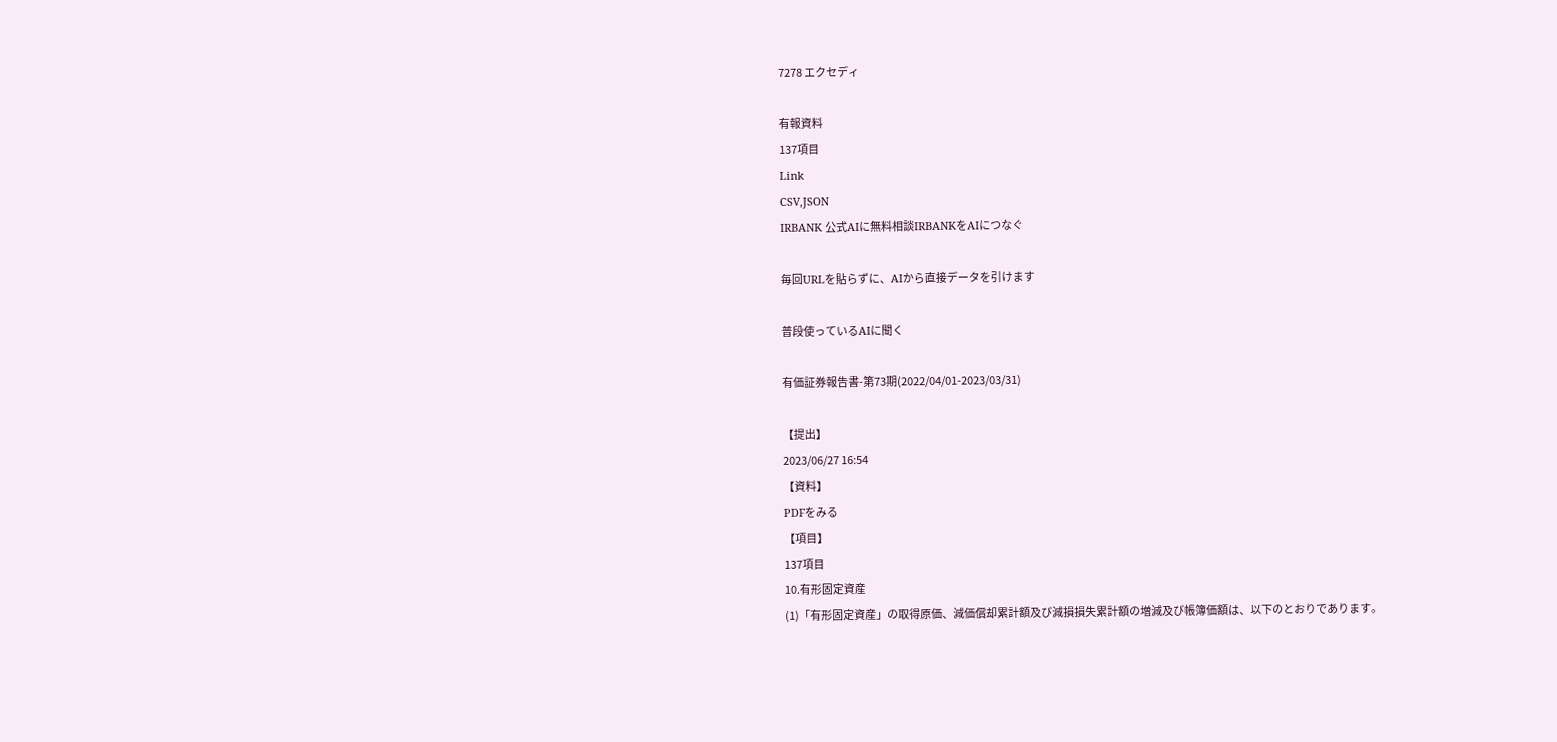7278 エクセディ

有報資料
137項目
Link
CSV,JSON
IRBANK 公式AIに無料相談IRBANKをAIにつなぐ

毎回URLを貼らずに、AIから直接データを引けます

普段使っているAIに聞く

有価証券報告書-第73期(2022/04/01-2023/03/31)

【提出】
2023/06/27 16:54
【資料】
PDFをみる
【項目】
137項目
10.有形固定資産
(1)「有形固定資産」の取得原価、減価償却累計額及び減損損失累計額の増減及び帳簿価額は、以下のとおりであります。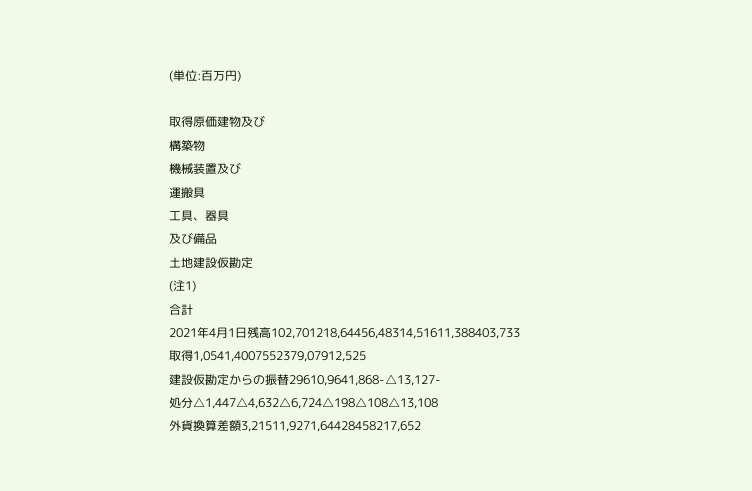(単位:百万円)

取得原価建物及び
構築物
機械装置及び
運搬具
工具、器具
及び備品
土地建設仮勘定
(注1)
合計
2021年4月1日残高102,701218,64456,48314,51611,388403,733
取得1,0541,4007552379,07912,525
建設仮勘定からの振替29610,9641,868-△13,127-
処分△1,447△4,632△6,724△198△108△13,108
外貨換算差額3,21511,9271,64428458217,652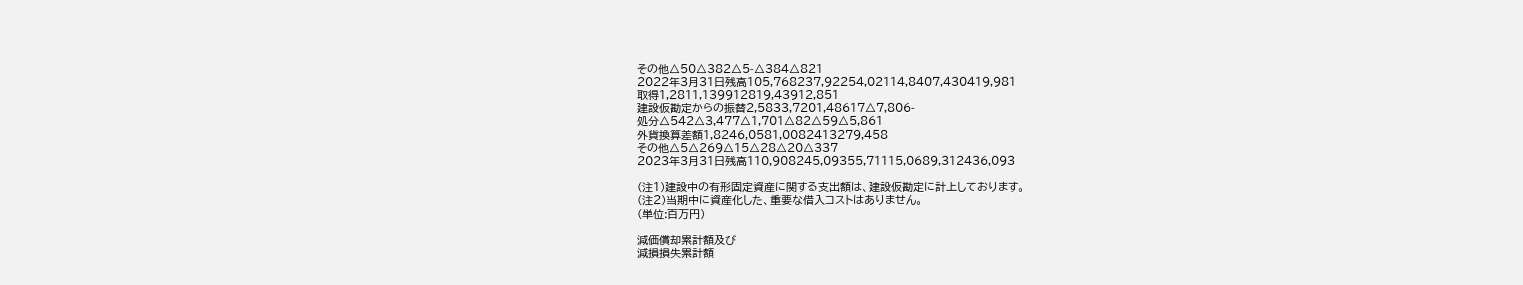その他△50△382△5-△384△821
2022年3月31日残高105,768237,92254,02114,8407,430419,981
取得1,2811,139912819,43912,851
建設仮勘定からの振替2,5833,7201,48617△7,806-
処分△542△3,477△1,701△82△59△5,861
外貨換算差額1,8246,0581,0082413279,458
その他△5△269△15△28△20△337
2023年3月31日残高110,908245,09355,71115,0689,312436,093

(注1)建設中の有形固定資産に関する支出額は、建設仮勘定に計上しております。
(注2)当期中に資産化した、重要な借入コストはありません。
(単位:百万円)

減価償却累計額及び
減損損失累計額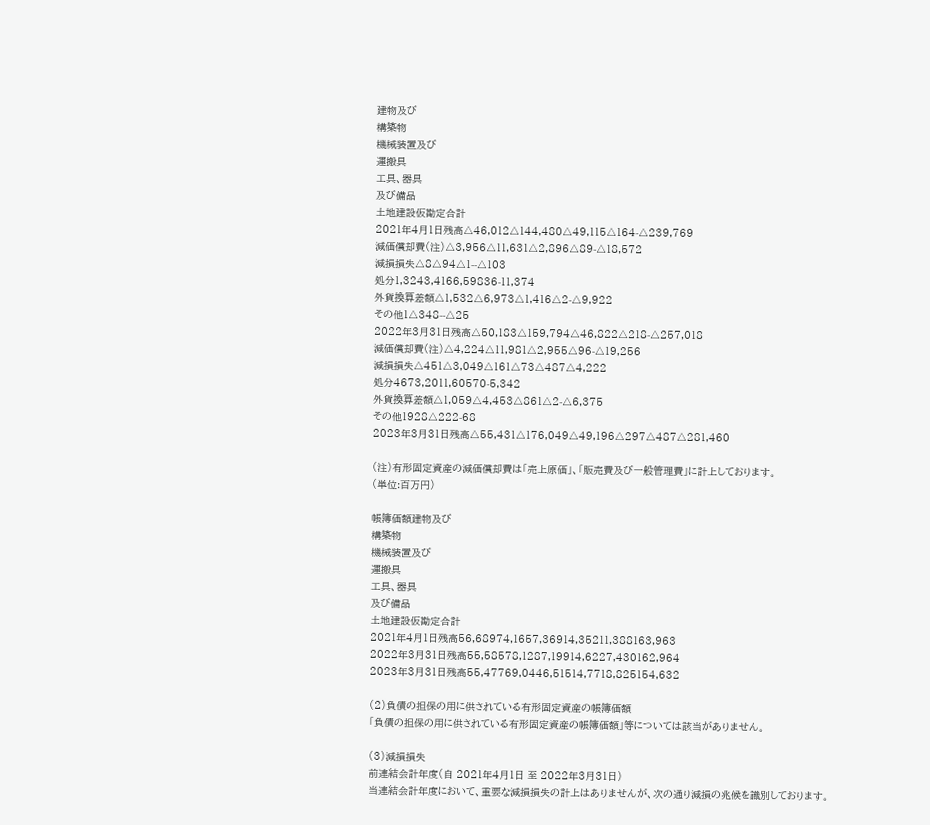建物及び
構築物
機械装置及び
運搬具
工具、器具
及び備品
土地建設仮勘定合計
2021年4月1日残高△46,012△144,480△49,115△164-△239,769
減価償却費(注)△3,956△11,631△2,896△89-△18,572
減損損失△8△94△1--△103
処分1,3243,4166,59836-11,374
外貨換算差額△1,532△6,973△1,416△2-△9,922
その他1△348--△25
2022年3月31日残高△50,183△159,794△46,822△218-△257,018
減価償却費(注)△4,224△11,981△2,955△96-△19,256
減損損失△451△3,049△161△73△487△4,222
処分4673,2011,60570-5,342
外貨換算差額△1,059△4,453△861△2-△6,375
その他1928△222-68
2023年3月31日残高△55,431△176,049△49,196△297△487△281,460

(注)有形固定資産の減価償却費は「売上原価」、「販売費及び一般管理費」に計上しております。
(単位:百万円)

帳簿価額建物及び
構築物
機械装置及び
運搬具
工具、器具
及び備品
土地建設仮勘定合計
2021年4月1日残高56,68974,1657,36914,35211,388163,963
2022年3月31日残高55,58578,1287,19914,6227,430162,964
2023年3月31日残高55,47769,0446,51514,7718,825154,632

(2)負債の担保の用に供されている有形固定資産の帳簿価額
「負債の担保の用に供されている有形固定資産の帳簿価額」等については該当がありません。

(3)減損損失
前連結会計年度(自 2021年4月1日 至 2022年3月31日)
当連結会計年度において、重要な減損損失の計上はありませんが、次の通り減損の兆候を識別しております。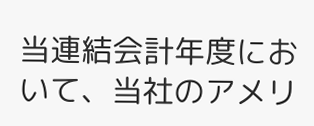当連結会計年度において、当社のアメリ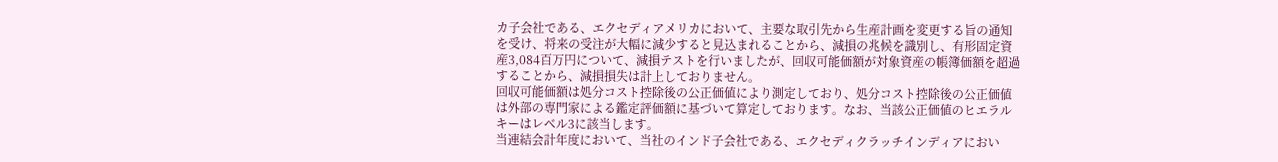カ子会社である、エクセディアメリカにおいて、主要な取引先から生産計画を変更する旨の通知を受け、将来の受注が大幅に減少すると見込まれることから、減損の兆候を識別し、有形固定資産3,084百万円について、減損テストを行いましたが、回収可能価額が対象資産の帳簿価額を超過することから、減損損失は計上しておりません。
回収可能価額は処分コスト控除後の公正価値により測定しており、処分コスト控除後の公正価値は外部の専門家による鑑定評価額に基づいて算定しております。なお、当該公正価値のヒエラルキーはレベル3に該当します。
当連結会計年度において、当社のインド子会社である、エクセディクラッチインディアにおい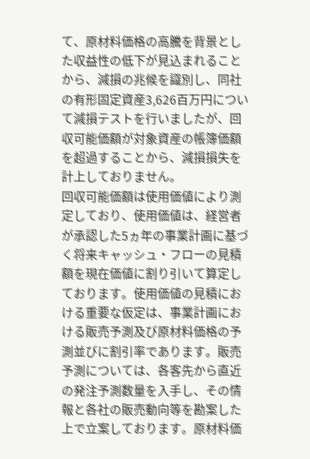て、原材料価格の高騰を背景とした収益性の低下が見込まれることから、減損の兆候を識別し、同社の有形固定資産3,626百万円について減損テストを行いましたが、回収可能価額が対象資産の帳簿価額を超過することから、減損損失を計上しておりません。
回収可能価額は使用価値により測定しており、使用価値は、経営者が承認した5ヵ年の事業計画に基づく将来キャッシュ・フローの見積額を現在価値に割り引いて算定しております。使用価値の見積における重要な仮定は、事業計画における販売予測及び原材料価格の予測並びに割引率であります。販売予測については、各客先から直近の発注予測数量を入手し、その情報と各社の販売動向等を勘案した上で立案しております。原材料価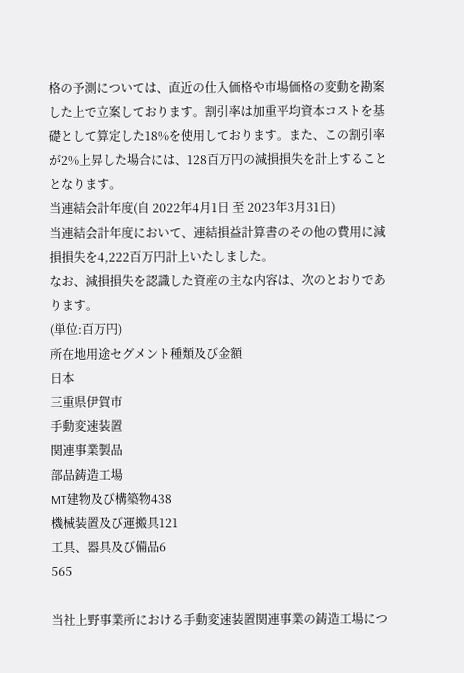格の予測については、直近の仕入価格や市場価格の変動を勘案した上で立案しております。割引率は加重平均資本コストを基礎として算定した18%を使用しております。また、この割引率が2%上昇した場合には、128百万円の減損損失を計上することとなります。
当連結会計年度(自 2022年4月1日 至 2023年3月31日)
当連結会計年度において、連結損益計算書のその他の費用に減損損失を4,222百万円計上いたしました。
なお、減損損失を認識した資産の主な内容は、次のとおりであります。
(単位:百万円)
所在地用途セグメント種類及び金額
日本
三重県伊賀市
手動変速装置
関連事業製品
部品鋳造工場
MT建物及び構築物438
機械装置及び運搬具121
工具、器具及び備品6
565

当社上野事業所における手動変速装置関連事業の鋳造工場につ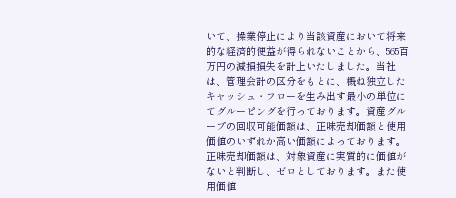いて、操業停止により当該資産において将来的な経済的便益が得られないことから、565百万円の減損損失を計上いたしました。当社は、管理会計の区分をもとに、概ね独立したキャッシュ・フローを生み出す最小の単位にてグルーピングを行っております。資産グループの回収可能価額は、正味売却価額と使用価値のいずれか高い価額によっております。正味売却価額は、対象資産に実質的に価値がないと判断し、ゼロとしております。また使用価値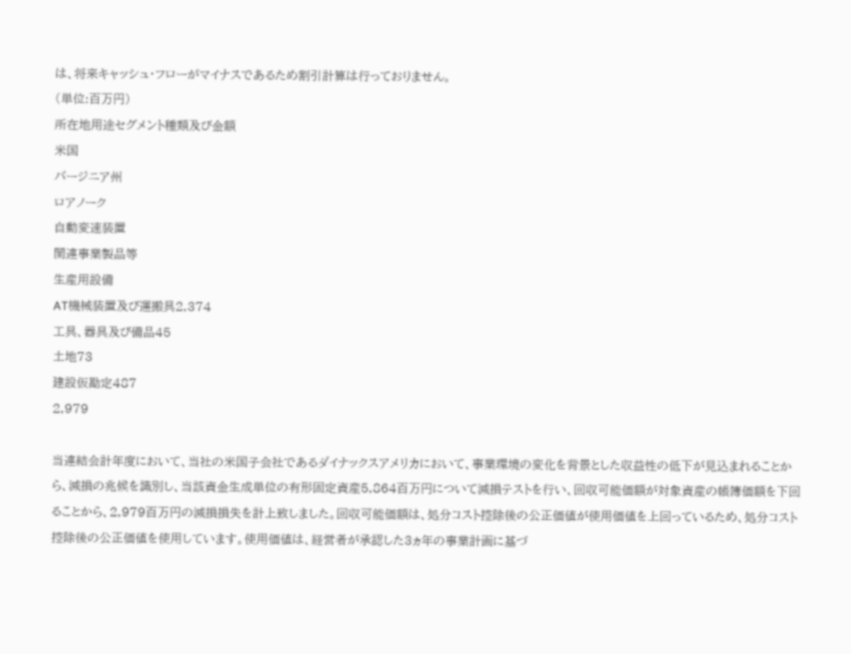は、将来キャッシュ・フローがマイナスであるため割引計算は行っておりません。
(単位:百万円)
所在地用途セグメント種類及び金額
米国
バージニア州
ロアノーク
自動変速装置
関連事業製品等
生産用設備
AT機械装置及び運搬具2,374
工具、器具及び備品45
土地73
建設仮勘定487
2,979

当連結会計年度において、当社の米国子会社であるダイナックスアメリカにおいて、事業環境の変化を背景とした収益性の低下が見込まれることから、減損の兆候を識別し、当該資金生成単位の有形固定資産5,864百万円について減損テストを行い、回収可能価額が対象資産の帳簿価額を下回ることから、2,979百万円の減損損失を計上致しました。回収可能価額は、処分コスト控除後の公正価値が使用価値を上回っているため、処分コスト控除後の公正価値を使用しています。使用価値は、経営者が承認した3ヵ年の事業計画に基づ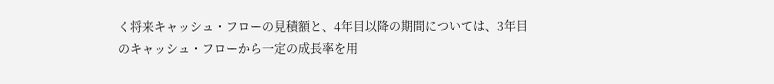く将来キャッシュ・フローの見積額と、4年目以降の期間については、3年目のキャッシュ・フローから一定の成長率を用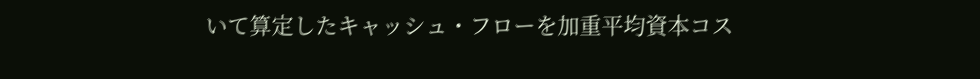いて算定したキャッシュ・フローを加重平均資本コス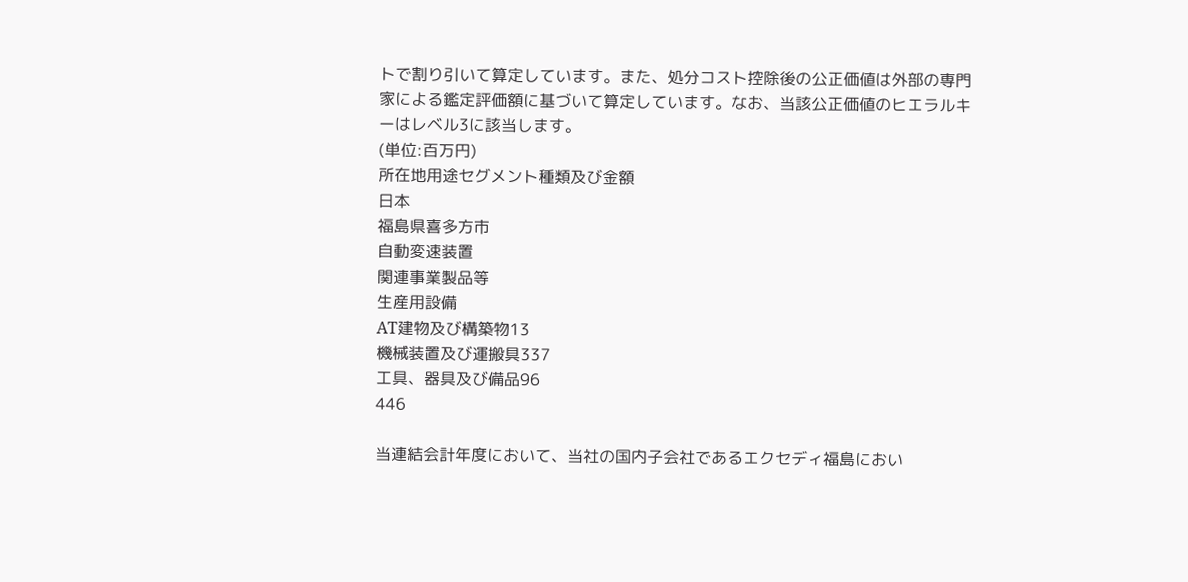トで割り引いて算定しています。また、処分コスト控除後の公正価値は外部の専門家による鑑定評価額に基づいて算定しています。なお、当該公正価値のヒエラルキーはレベル3に該当します。
(単位:百万円)
所在地用途セグメント種類及び金額
日本
福島県喜多方市
自動変速装置
関連事業製品等
生産用設備
AT建物及び構築物13
機械装置及び運搬具337
工具、器具及び備品96
446

当連結会計年度において、当社の国内子会社であるエクセディ福島におい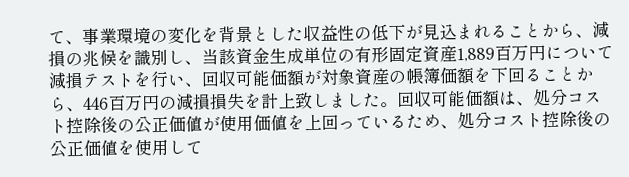て、事業環境の変化を背景とした収益性の低下が見込まれることから、減損の兆候を識別し、当該資金生成単位の有形固定資産1,889百万円について減損テストを行い、回収可能価額が対象資産の帳簿価額を下回ることから、446百万円の減損損失を計上致しました。回収可能価額は、処分コスト控除後の公正価値が使用価値を上回っているため、処分コスト控除後の公正価値を使用して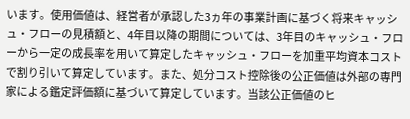います。使用価値は、経営者が承認した3ヵ年の事業計画に基づく将来キャッシュ・フローの見積額と、4年目以降の期間については、3年目のキャッシュ・フローから一定の成長率を用いて算定したキャッシュ・フローを加重平均資本コストで割り引いて算定しています。また、処分コスト控除後の公正価値は外部の専門家による鑑定評価額に基づいて算定しています。当該公正価値のヒ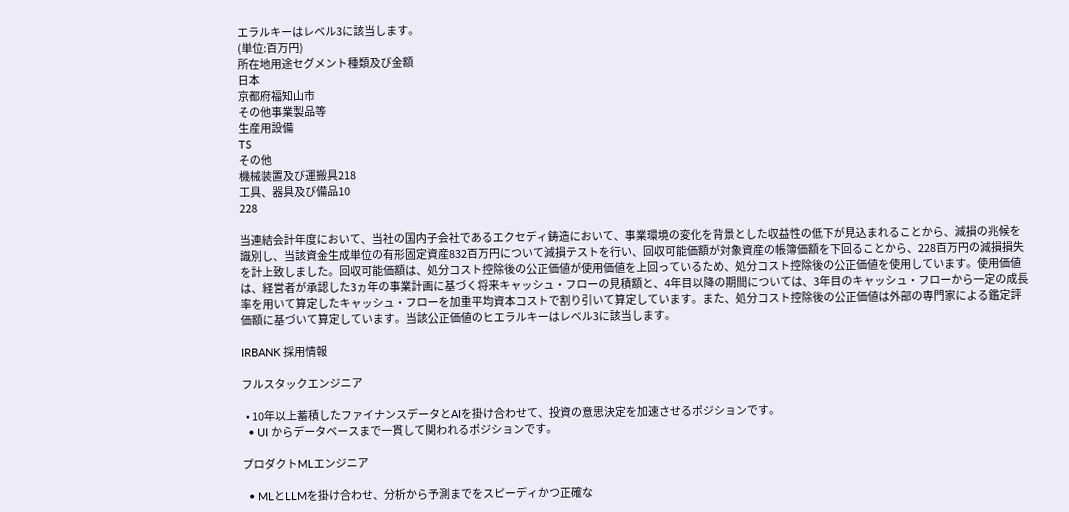エラルキーはレベル3に該当します。
(単位:百万円)
所在地用途セグメント種類及び金額
日本
京都府福知山市
その他事業製品等
生産用設備
TS
その他
機械装置及び運搬具218
工具、器具及び備品10
228

当連結会計年度において、当社の国内子会社であるエクセディ鋳造において、事業環境の変化を背景とした収益性の低下が見込まれることから、減損の兆候を識別し、当該資金生成単位の有形固定資産832百万円について減損テストを行い、回収可能価額が対象資産の帳簿価額を下回ることから、228百万円の減損損失を計上致しました。回収可能価額は、処分コスト控除後の公正価値が使用価値を上回っているため、処分コスト控除後の公正価値を使用しています。使用価値は、経営者が承認した3ヵ年の事業計画に基づく将来キャッシュ・フローの見積額と、4年目以降の期間については、3年目のキャッシュ・フローから一定の成長率を用いて算定したキャッシュ・フローを加重平均資本コストで割り引いて算定しています。また、処分コスト控除後の公正価値は外部の専門家による鑑定評価額に基づいて算定しています。当該公正価値のヒエラルキーはレベル3に該当します。

IRBANK 採用情報

フルスタックエンジニア

  • 10年以上蓄積したファイナンスデータとAIを掛け合わせて、投資の意思決定を加速させるポジションです。
  • UI からデータベースまで一貫して関われるポジションです。

プロダクトMLエンジニア

  • MLとLLMを掛け合わせ、分析から予測までをスピーディかつ正確な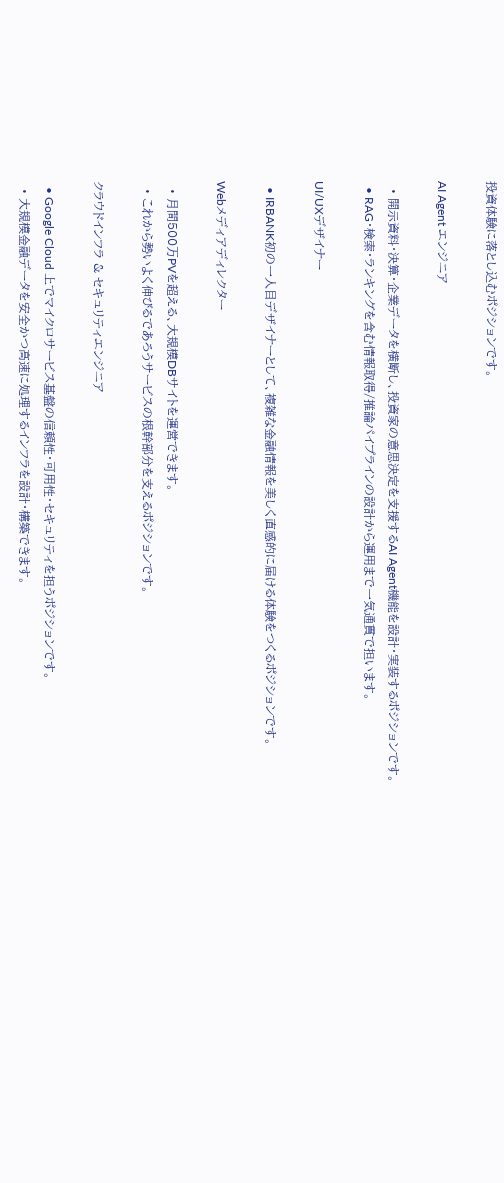投資体験に落とし込むポジションです。

AI Agent エンジニア

  • 開示資料・決算・企業データを横断し、投資家の意思決定を支援するAI Agent機能を設計・実装するポジションです。
  • RAG・検索・ランキングを含む情報取得/推論パイプラインの設計から運用まで一気通貫で担います。

UI/UXデザイナー

  • IRBANK初の一人目デザイナーとして、複雑な金融情報を美しく直感的に届ける体験をつくるポジションです。

Webメディアディレクター

  • 月間500万PVを超える、大規模DBサイトを運営できます。
  • これから勢いよく伸びるであろうサービスの根幹部分を支えるポジションです。

クラウドインフラ & セキュリティエンジニア

  • Google Cloud 上でマイクロサービス基盤の信頼性・可用性・セキュリティを担うポジションです。
  • 大規模金融データを安全かつ高速に処理するインフラを設計・構築できます。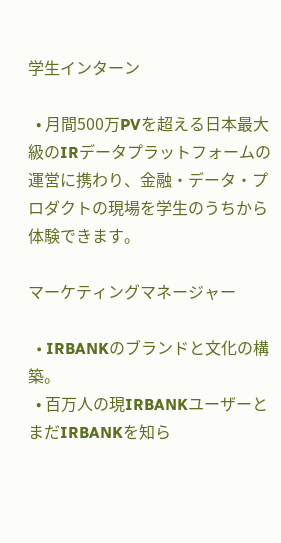学生インターン

  • 月間500万PVを超える日本最大級のIRデータプラットフォームの運営に携わり、金融・データ・プロダクトの現場を学生のうちから体験できます。

マーケティングマネージャー

  • IRBANKのブランドと文化の構築。
  • 百万人の現IRBANKユーザーとまだIRBANKを知ら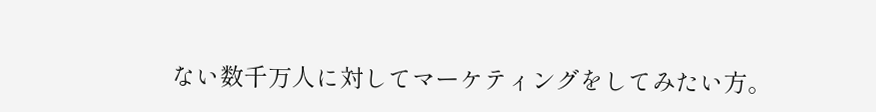ない数千万人に対してマーケティングをしてみたい方。